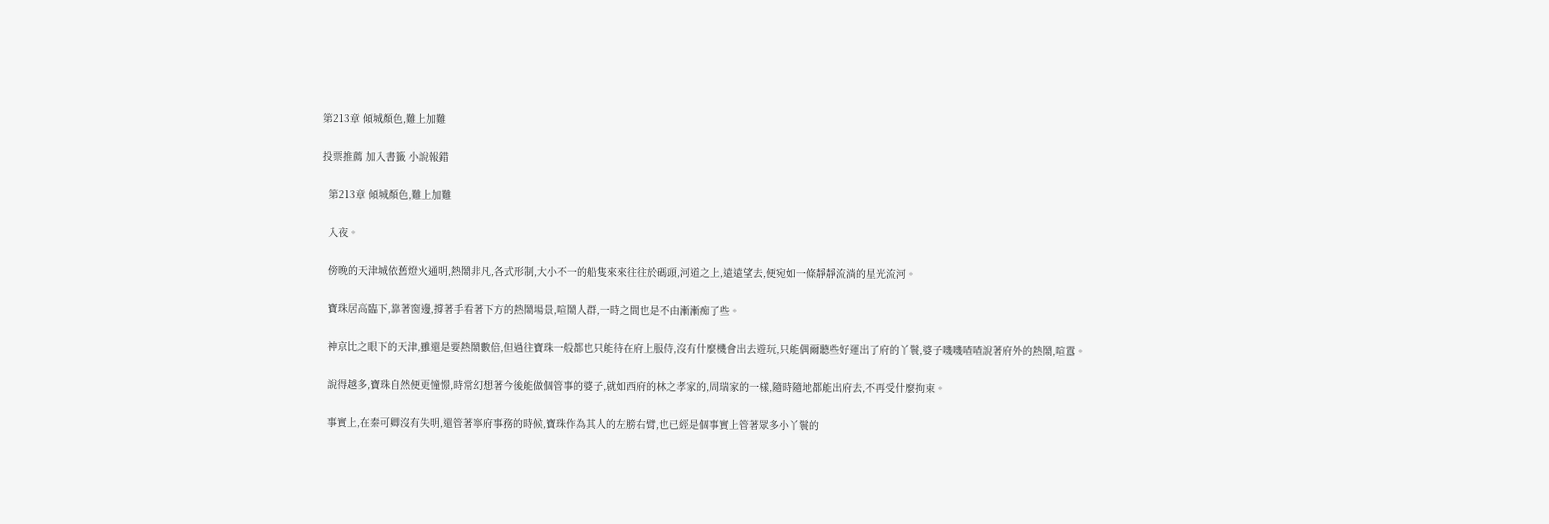第213章 傾城顏色,難上加難

投票推薦 加入書籤 小說報錯

  第213章 傾城顏色,難上加難

  入夜。

  傍晚的天津城依舊燈火通明,熱鬧非凡,各式形制,大小不一的船隻來來往往於碼頭,河道之上,遠遠望去,便宛如一條靜靜流淌的星光流河。

  寶珠居高臨下,靠著窗邊,撐著手看著下方的熱鬧場景,喧鬧人群,一時之間也是不由漸漸痴了些。

  神京比之眼下的天津,雖還是要熱鬧數倍,但過往寶珠一般都也只能待在府上服侍,沒有什麼機會出去遊玩,只能偶爾聽些好運出了府的丫鬟,婆子嘰嘰喳喳說著府外的熱鬧,喧囂。

  說得越多,寶珠自然便更憧憬,時常幻想著今後能做個管事的婆子,就如西府的林之孝家的,周瑞家的一樣,隨時隨地都能出府去,不再受什麼拘束。

  事實上,在秦可卿沒有失明,還管著寧府事務的時候,寶珠作為其人的左膀右臂,也已經是個事實上管著眾多小丫鬟的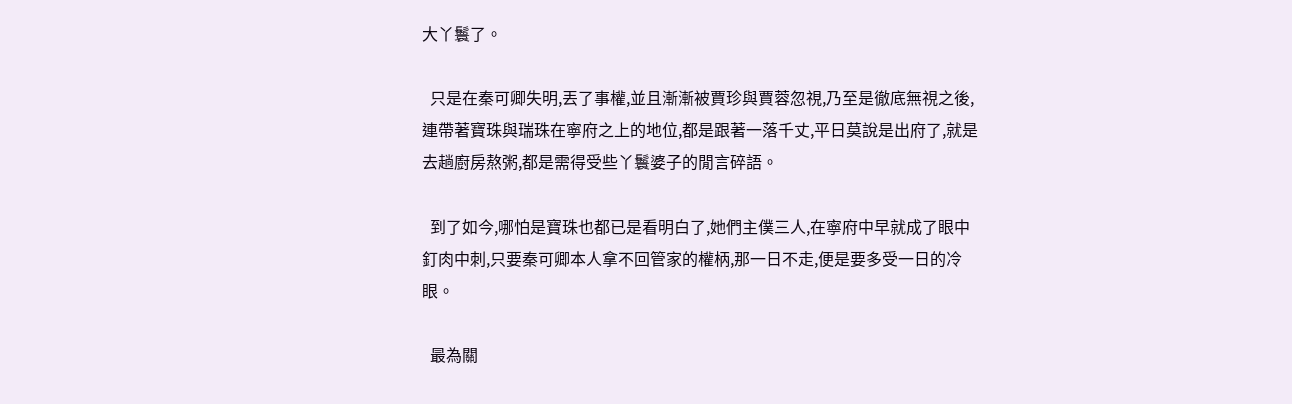大丫鬟了。

  只是在秦可卿失明,丟了事權,並且漸漸被賈珍與賈蓉忽視,乃至是徹底無視之後,連帶著寶珠與瑞珠在寧府之上的地位,都是跟著一落千丈,平日莫說是出府了,就是去趟廚房熬粥,都是需得受些丫鬟婆子的閒言碎語。

  到了如今,哪怕是寶珠也都已是看明白了,她們主僕三人,在寧府中早就成了眼中釘肉中刺,只要秦可卿本人拿不回管家的權柄,那一日不走,便是要多受一日的冷眼。

  最為關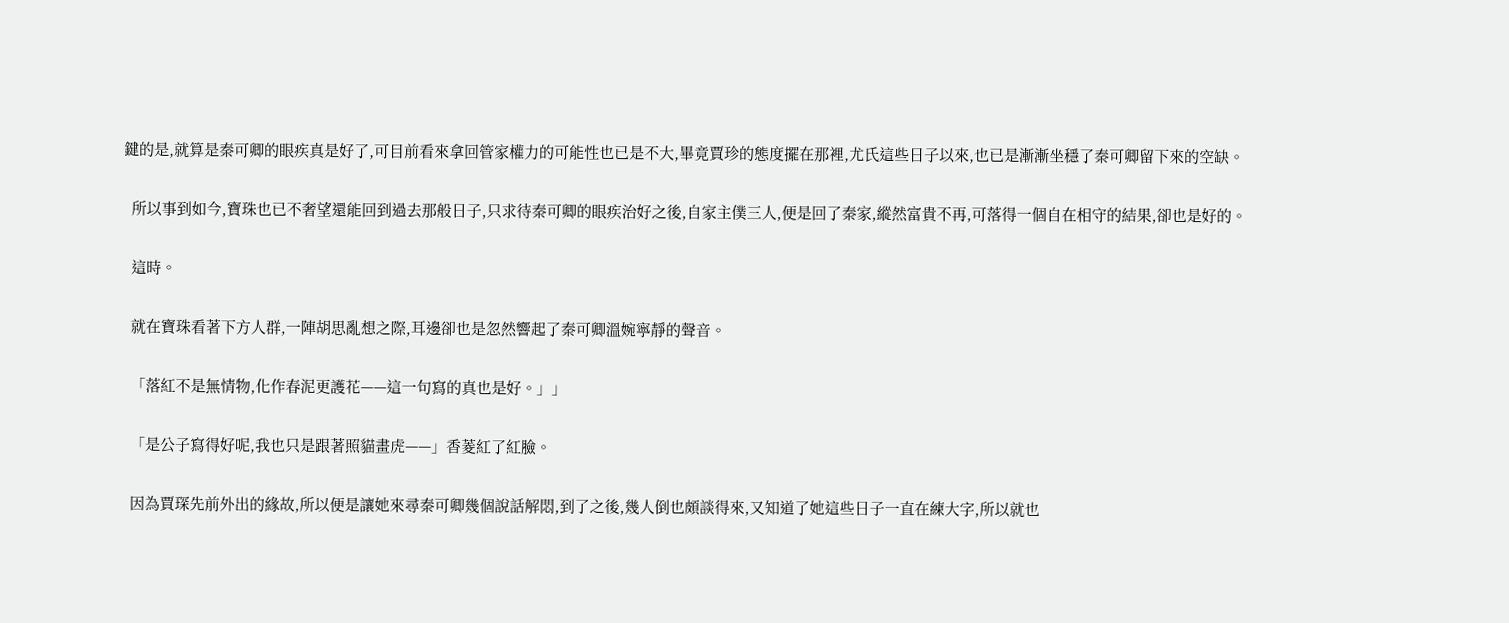鍵的是,就算是秦可卿的眼疾真是好了,可目前看來拿回管家權力的可能性也已是不大,畢竟賈珍的態度擺在那裡,尤氏這些日子以來,也已是漸漸坐穩了秦可卿留下來的空缺。

  所以事到如今,寶珠也已不奢望還能回到過去那般日子,只求待秦可卿的眼疾治好之後,自家主僕三人,便是回了秦家,縱然富貴不再,可落得一個自在相守的結果,卻也是好的。

  這時。

  就在寶珠看著下方人群,一陣胡思亂想之際,耳邊卻也是忽然響起了秦可卿溫婉寧靜的聲音。

  「落紅不是無情物,化作春泥更護花——這一句寫的真也是好。」」

  「是公子寫得好呢,我也只是跟著照貓畫虎——」香菱紅了紅臉。

  因為賈琛先前外出的緣故,所以便是讓她來尋秦可卿幾個說話解悶,到了之後,幾人倒也頗談得來,又知道了她這些日子一直在練大字,所以就也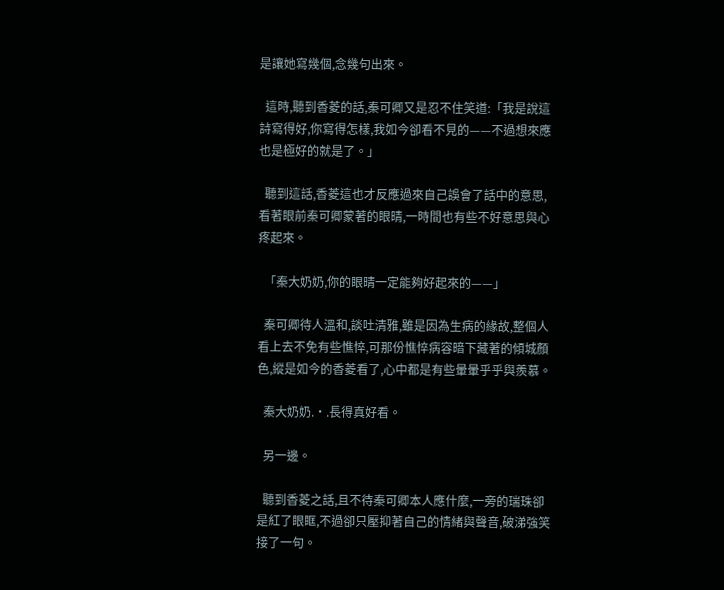是讓她寫幾個,念幾句出來。

  這時,聽到香菱的話,秦可卿又是忍不住笑道:「我是說這詩寫得好,你寫得怎樣,我如今卻看不見的——不過想來應也是極好的就是了。」

  聽到這話,香菱這也才反應過來自己誤會了話中的意思,看著眼前秦可卿蒙著的眼晴,一時間也有些不好意思與心疼起來。

  「秦大奶奶,你的眼晴一定能夠好起來的——」

  秦可卿待人溫和,談吐清雅,雖是因為生病的緣故,整個人看上去不免有些憔悴,可那份憔悴病容暗下藏著的傾城顏色,縱是如今的香菱看了,心中都是有些暈暈乎乎與羨慕。

  秦大奶奶.·.長得真好看。

  另一邊。

  聽到香菱之話,且不待秦可卿本人應什麼,一旁的瑞珠卻是紅了眼眶,不過卻只壓抑著自己的情緒與聲音,破涕強笑接了一句。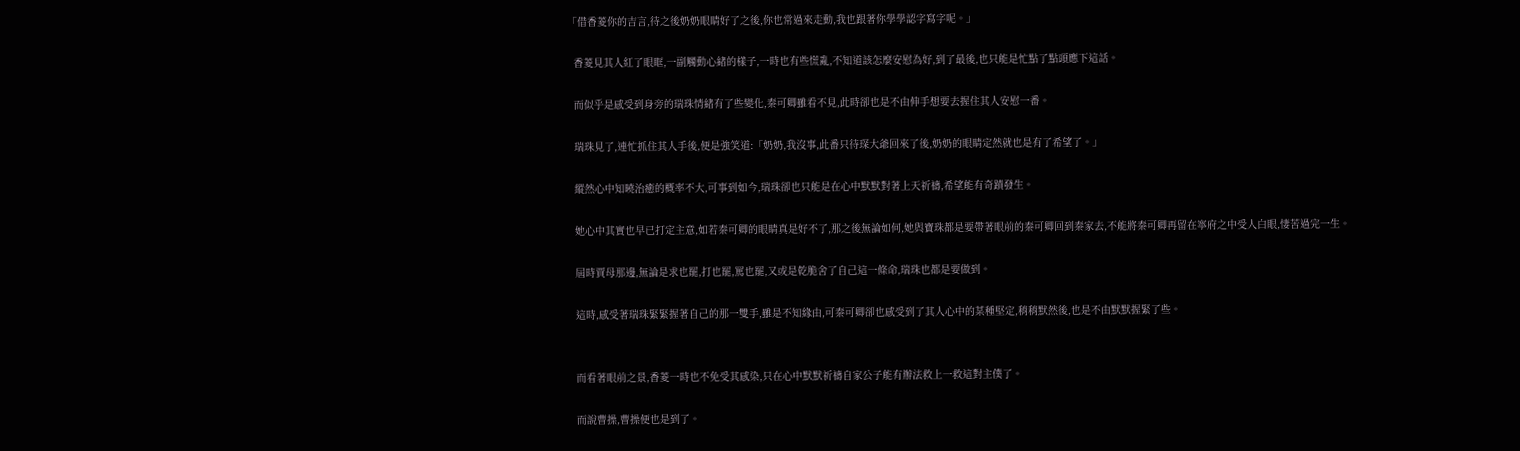「借香菱你的吉言,待之後奶奶眼睛好了之後,你也常過來走動,我也跟著你學學認字寫字呢。」

  香菱見其人紅了眼眶,一副觸動心緒的樣子,一時也有些慌亂,不知道該怎麼安慰為好,到了最後,也只能是忙點了點頭應下這話。

  而似乎是感受到身旁的瑞珠情緒有了些變化,秦可卿雖看不見,此時卻也是不由伸手想要去握住其人安慰一番。

  瑞珠見了,連忙抓住其人手後,便是強笑道:「奶奶,我沒事,此番只待琛大爺回來了後,奶奶的眼睛定然就也是有了希望了。」

  縱然心中知曉治癒的概率不大,可事到如今,瑞珠卻也只能是在心中默默對著上天祈禱,希望能有奇蹟發生。

  她心中其實也早已打定主意,如若秦可卿的眼睛真是好不了,那之後無論如何,她與寶珠都是要帶著眼前的秦可卿回到秦家去,不能將秦可卿再留在寧府之中受人白眼,悽苦過完一生。

  屆時賈母那邊,無論是求也罷,打也罷,罵也罷,又或是乾脆舍了自己這一條命,瑞珠也都是要做到。

  這時,感受著瑞珠緊緊握著自己的那一雙手,雖是不知緣由,可秦可卿卻也感受到了其人心中的某種堅定,稍稍默然後,也是不由默默握緊了些。


  而看著眼前之景,香菱一時也不免受其感染,只在心中默默祈禱自家公子能有辦法救上一救這對主僕了。

  而說曹操,曹操便也是到了。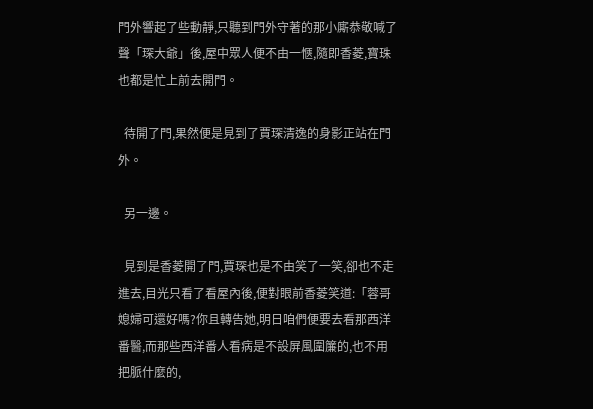門外響起了些動靜,只聽到門外守著的那小廝恭敬喊了聲「琛大爺」後,屋中眾人便不由一愜,隨即香菱,寶珠也都是忙上前去開門。

  待開了門,果然便是見到了賈琛清逸的身影正站在門外。

  另一邊。

  見到是香菱開了門,賈琛也是不由笑了一笑,卻也不走進去,目光只看了看屋內後,便對眼前香菱笑道:「蓉哥媳婦可還好嗎?你且轉告她,明日咱們便要去看那西洋番醫,而那些西洋番人看病是不設屏風圍簾的,也不用把脈什麼的,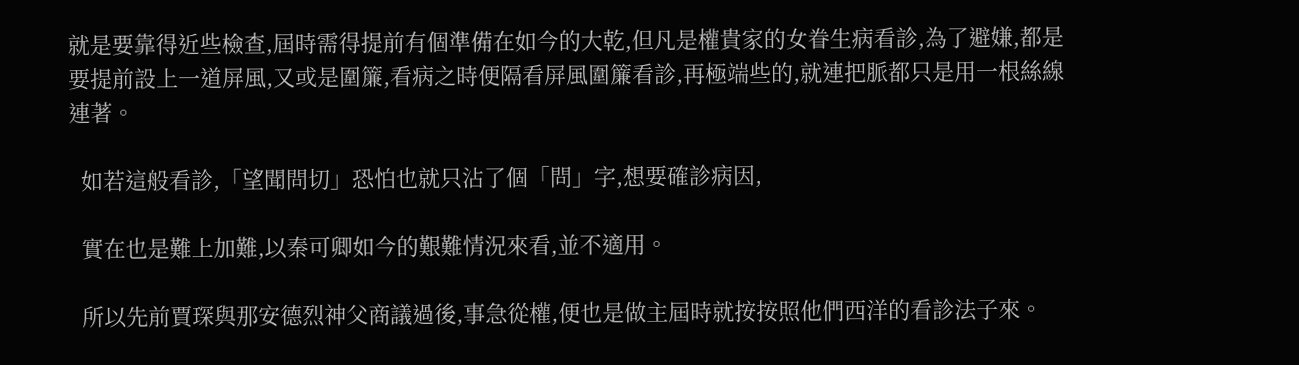就是要靠得近些檢查,屆時需得提前有個準備在如今的大乾,但凡是權貴家的女眷生病看診,為了避嫌,都是要提前設上一道屏風,又或是圍簾,看病之時便隔看屏風圍簾看診,再極端些的,就連把脈都只是用一根絲線連著。

  如若這般看診,「望聞問切」恐怕也就只沾了個「問」字,想要確診病因,

  實在也是難上加難,以秦可卿如今的艱難情況來看,並不適用。

  所以先前賈琛與那安德烈神父商議過後,事急從權,便也是做主屆時就按按照他們西洋的看診法子來。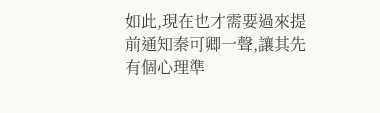如此,現在也才需要過來提前通知秦可卿一聲,讓其先有個心理準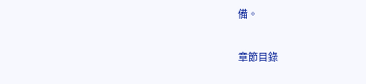備。

章節目錄